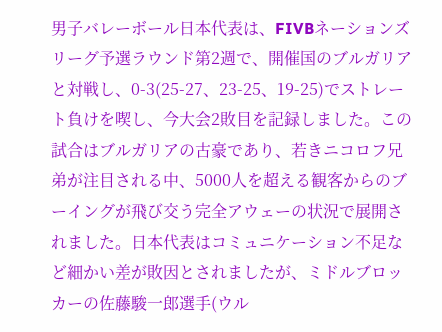男子バレーボール日本代表は、FIVBネーションズリーグ予選ラウンド第2週で、開催国のブルガリアと対戦し、0-3(25-27、23-25、19-25)でストレート負けを喫し、今大会2敗目を記録しました。この試合はブルガリアの古豪であり、若きニコロフ兄弟が注目される中、5000人を超える観客からのブーイングが飛び交う完全アウェーの状況で展開されました。日本代表はコミュニケーション不足など細かい差が敗因とされましたが、ミドルブロッカーの佐藤駿一郎選手(ウル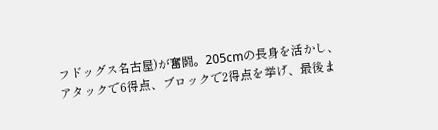フドッグス名古屋)が奮闘。205cmの長身を活かし、アタックで6得点、ブロックで2得点を挙げ、最後ま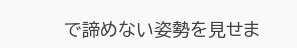で諦めない姿勢を見せま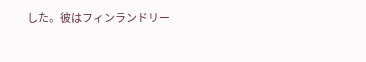した。彼はフィンランドリー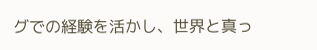グでの経験を活かし、世界と真っ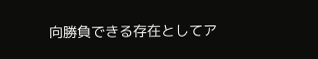向勝負できる存在としてア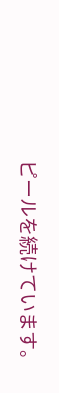ピールを続けています。